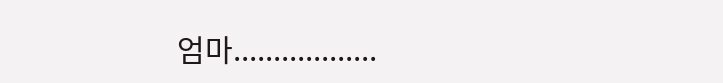엄마..................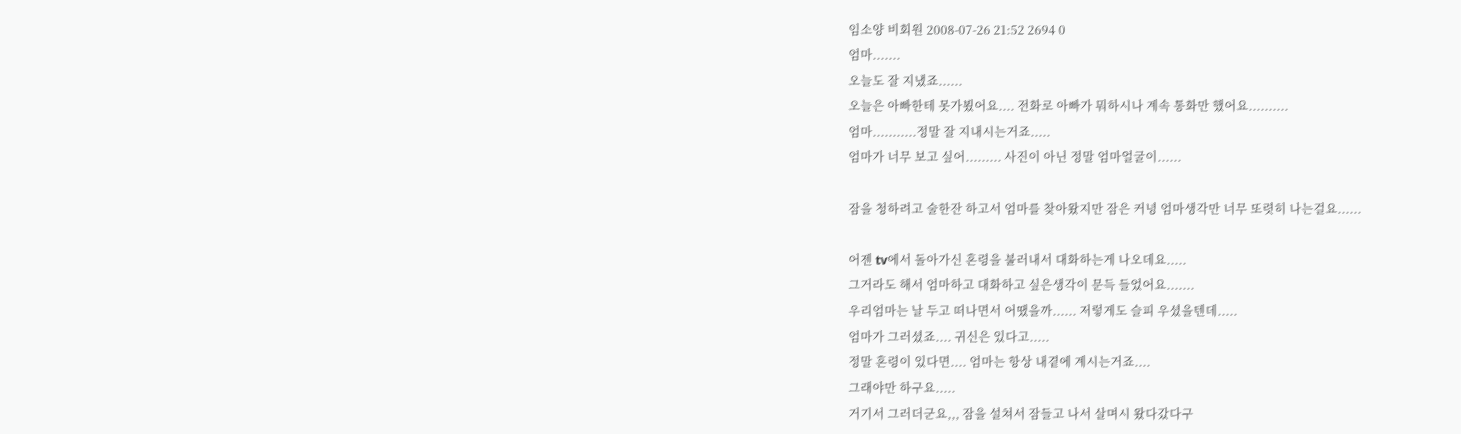임소양 비회원 2008-07-26 21:52 2694 0
엄마.......
오늘도 잘 지냈죠......
오늘은 아빠한테 못가뵜어요.... 전화로 아빠가 뭐하시나 계속 통화만 했어요..........
엄마...........정말 잘 지내시는거죠.....
엄마가 너무 보고 싶어......... 사진이 아닌 정말 엄마얼굴이......

잠을 청하려고 술한잔 하고서 엄마를 찾아왔지만 잠은 커녕 엄마생각만 너무 또렷히 나는걸요......

어젠 tv에서 돌아가신 혼령을 불러내서 대화하는게 나오데요.....
그거라도 해서 엄마하고 대화하고 싶은생각이 문득 들었어요.......
우리엄마는 날 두고 떠나면서 어땠을까...... 저렇게도 슬피 우셨을텐데.....
엄마가 그러셨죠.... 귀신은 있다고.....
정말 혼령이 있다면.... 엄마는 항상 내곁에 계시는거죠....
그래야만 하구요.....
거기서 그러더군요,,, 잠을 설쳐서 잠들고 나서 살며시 왔다갔다구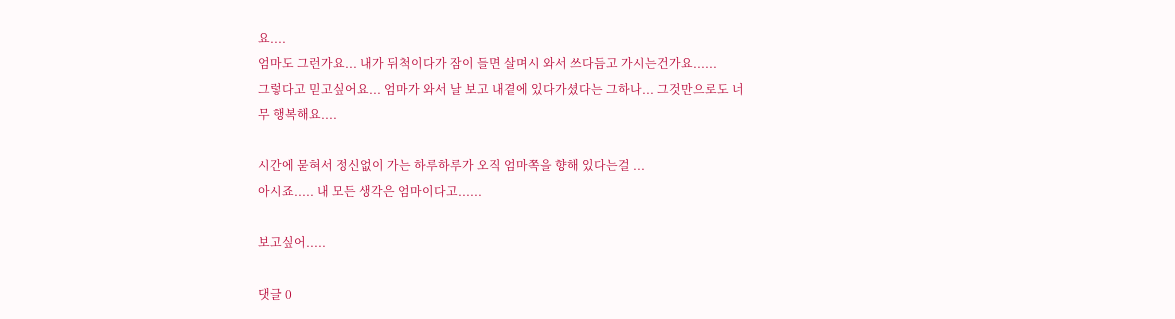요....
엄마도 그런가요... 내가 뒤척이다가 잠이 들면 살며시 와서 쓰다듬고 가시는건가요......
그렇다고 믿고싶어요... 엄마가 와서 날 보고 내곁에 있다가셨다는 그하나... 그것만으로도 너무 행복해요....

시간에 묻혀서 정신없이 가는 하루하루가 오직 엄마쪽을 향해 있다는걸 ...
아시죠..... 내 모든 생각은 엄마이다고......

보고싶어.....

댓글 0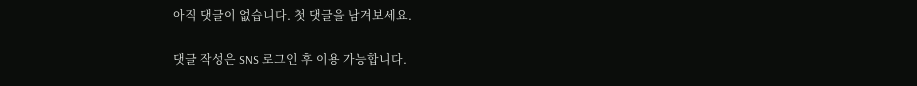아직 댓글이 없습니다. 첫 댓글을 남겨보세요.

댓글 작성은 SNS 로그인 후 이용 가능합니다.